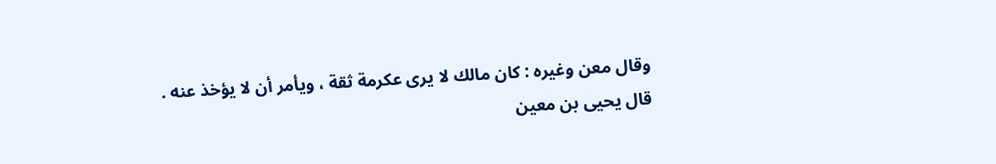وقال معن وغيره : كان مالك لا يرى عكرمة ثقة ، ويأمر أن لا يؤخذ عنه .
قال يحيى بن معين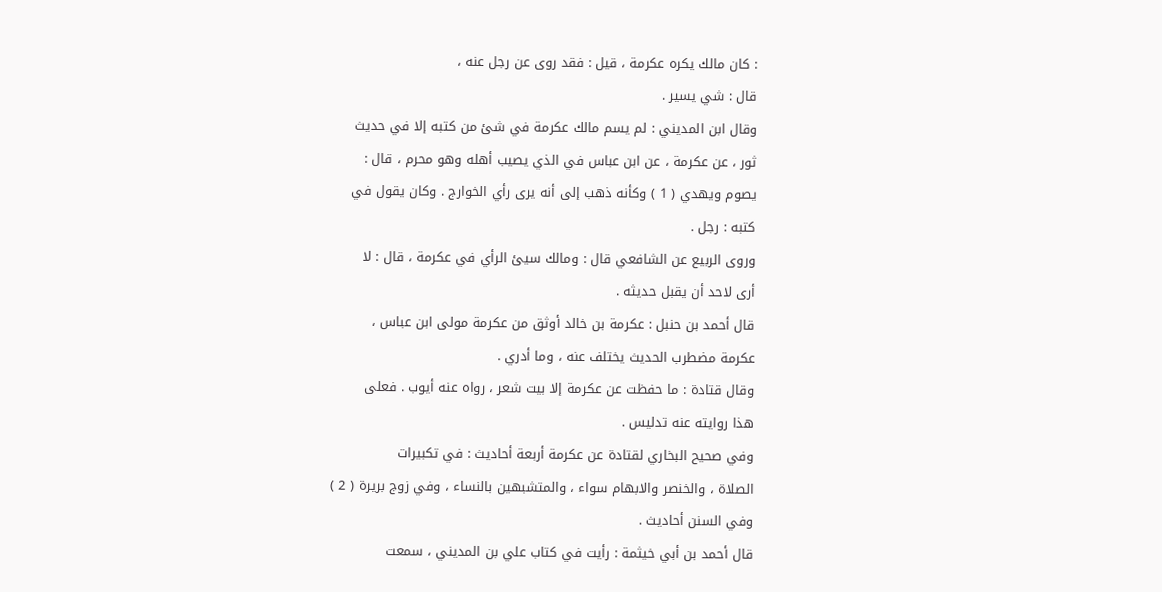: كان مالك يكره عكرمة ، قيل : فقد روى عن رجل عنه ،
قال : شي يسير .
وقال ابن المديني : لم يسم مالك عكرمة في شئ من كتبه إلا في حديث
ثور ، عن عكرمة ، عن ابن عباس في الذي يصيب أهله وهو محرم ، قال :
يصوم ويهدي ( 1 ) وكأنه ذهب إلى أنه يرى رأي الخوارج . وكان يقول في
كتبه : رجل .
وروى الربيع عن الشافعي قال : ومالك سيئ الرأي في عكرمة ، قال : لا
أرى لاحد أن يقبل حديثه .
قال أحمد بن حنبل : عكرمة بن خالد أوثق من عكرمة مولى ابن عباس ،
عكرمة مضطرب الحديث يختلف عنه ، وما أدري .
وقال قتادة : ما حفظت عن عكرمة إلا بيت شعر ، رواه عنه أيوب . فعلى
هذا روايته عنه تدليس .
وفي صحيح البخاري لقتادة عن عكرمة أربعة أحاديث : في تكبيرات
الصلاة ، والخنصر والابهام سواء ، والمتشبهين بالنساء ، وفي زوج بريرة ( 2 )
وفي السنن أحاديث .
قال أحمد بن أبي خيثمة : رأيت في كتاب علي بن المديني ، سمعت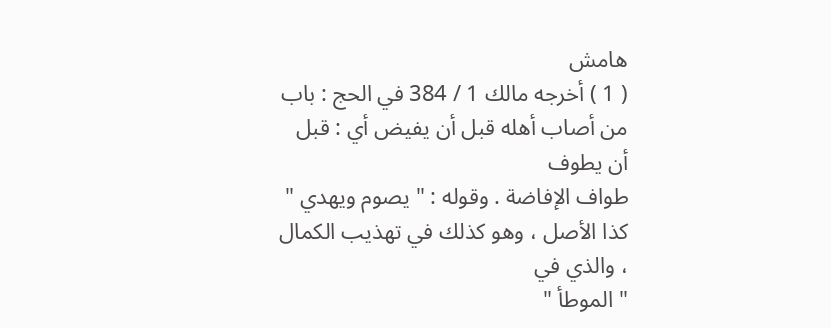هامش
( 1 ) أخرجه مالك 1 / 384 في الحج : باب من أصاب أهله قبل أن يفيض أي : قبل أن يطوف
طواف الإفاضة . وقوله : " يصوم ويهدي " كذا الأصل ، وهو كذلك في تهذيب الكمال ، والذي في
" الموطأ "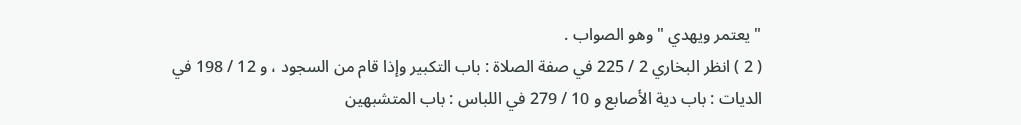" يعتمر ويهدي " وهو الصواب .
( 2 ) انظر البخاري 2 / 225 في صفة الصلاة : باب التكبير وإذا قام من السجود ، و 12 / 198 في
الديات : باب دية الأصابع و 10 / 279 في اللباس : باب المتشبهين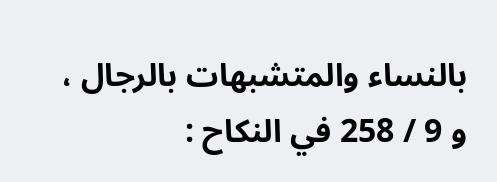بالنساء والمتشبهات بالرجال ،
و 9 / 258 في النكاح :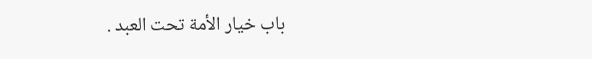باب خيار الأمة تحت العبد .